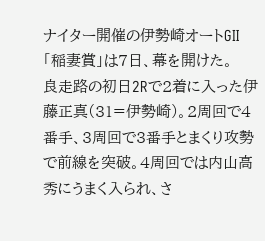ナイター開催の伊勢崎オートGⅡ「稲妻賞」は7日、幕を開けた。
良走路の初日2Rで2着に入った伊藤正真(31=伊勢崎)。2周回で4番手、3周回で3番手とまくり攻勢で前線を突破。4周回では内山高秀にうまく入られ、さ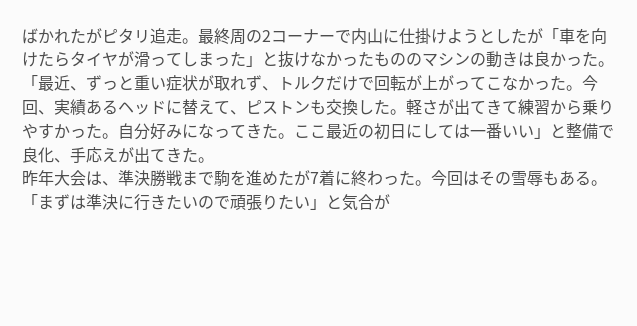ばかれたがピタリ追走。最終周の2コーナーで内山に仕掛けようとしたが「車を向けたらタイヤが滑ってしまった」と抜けなかったもののマシンの動きは良かった。
「最近、ずっと重い症状が取れず、トルクだけで回転が上がってこなかった。今回、実績あるヘッドに替えて、ピストンも交換した。軽さが出てきて練習から乗りやすかった。自分好みになってきた。ここ最近の初日にしては一番いい」と整備で良化、手応えが出てきた。
昨年大会は、準決勝戦まで駒を進めたが7着に終わった。今回はその雪辱もある。「まずは準決に行きたいので頑張りたい」と気合が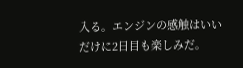入る。エンジンの感触はいいだけに2日目も楽しみだ。